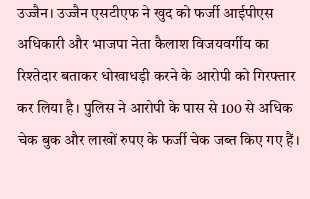उज्जैन। उज्जैन एसटीएफ ने खुद को फर्जी आईपीएस अधिकारी और भाजपा नेता कैलाश विजयवर्गीय का रिश्तेदार बताकर धोखाधड़ी करने के आरोपी को गिरफ्तार कर लिया है। पुलिस ने आरोपी के पास से 100 से अधिक चेक बुक और लाखों रुपए के फर्जी चेक जब्त किए गए हैं।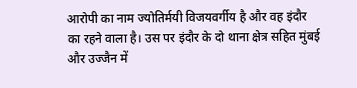आरोपी का नाम ज्योतिर्मयी विजयवर्गीय है और वह इंदौर का रहने वाला है। उस पर इंदौर के दो थाना क्षेत्र सहित मुंबई और उज्जैन में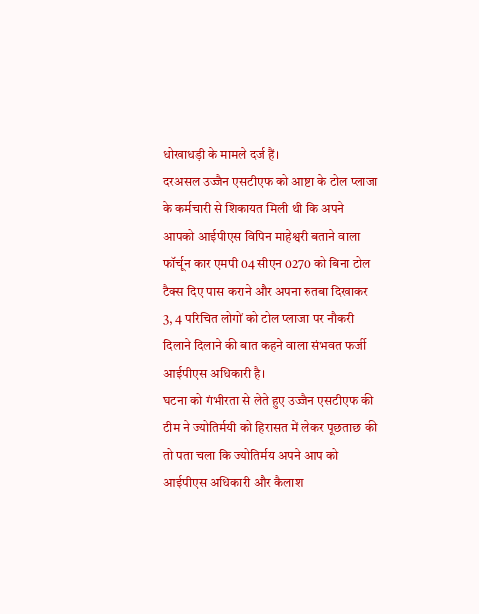धोखाधड़ी के मामले दर्ज हैं।
दरअसल उज्जैन एसटीएफ को आष्टा के टोल प्लाजा के कर्मचारी से शिकायत मिली थी कि अपने आपको आईपीएस विपिन माहेश्वरी बताने वाला फॉर्चून कार एमपी 04 सीएन 0270 को बिना टोल टैक्स दिए पास कराने और अपना रुतबा दिखाकर 3, 4 परिचित लोगों को टोल प्लाजा पर नौकरी दिलाने दिलाने की बात कहने वाला संभवत फर्जी आईपीएस अधिकारी है।
घटना को गंभीरता से लेते हुए उज्जैन एसटीएफ की टीम ने ज्योतिर्मयी को हिरासत में लेकर पूछताछ की तो पता चला कि ज्योतिर्मय अपने आप को आईपीएस अधिकारी और कैलाश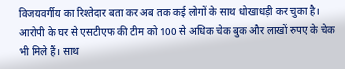विजयवर्गीय का रिश्तेदार बता कर अब तक कई लोगों के साथ धोखाधड़ी कर चुका है।
आरोपी के घर से एसटीएफ की टीम को 100 से अधिक चेक बुक और लाखों रुपए के चेक भी मिले हैं। साथ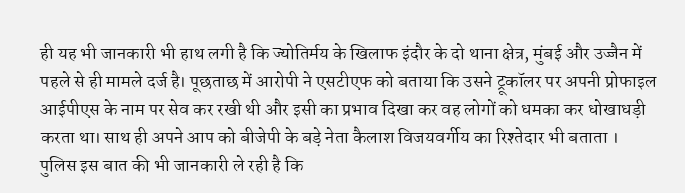ही यह भी जानकारी भी हाथ लगी है कि ज्योतिर्मय के खिलाफ इंदौर के दो थाना क्षेत्र, मुंबई और उज्जैन में पहले से ही मामले दर्ज है। पूछताछ में आरोपी ने एसटीएफ को बताया कि उसने ट्रूकॉलर पर अपनी प्रोफाइल आईपीएस के नाम पर सेव कर रखी थी और इसी का प्रभाव दिखा कर वह लोगों को धमका कर धोखाधड़ी करता था। साथ ही अपने आप को बीजेपी के बड़े नेता कैलाश विजयवर्गीय का रिश्तेदार भी बताता ।
पुलिस इस बात की भी जानकारी ले रही है कि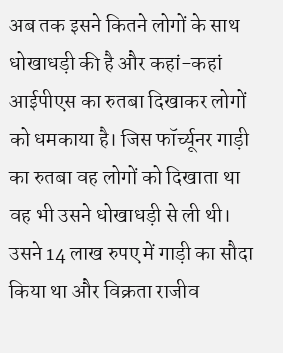अब तक इसने कितने लोगों के साथ धोखाधड़ी की है और कहां-कहां आईपीएस का रुतबा दिखाकर लोगों को धमकाया है। जिस फॉर्च्यूनर गाड़ी का रुतबा वह लोगों को दिखाता था वह भी उसने धोखाधड़ी से ली थी। उसने 14 लाख रुपए में गाड़ी का सौदा किया था और विक्रता राजीव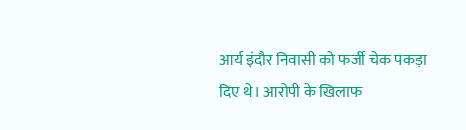आर्य इंदौर निवासी को फर्जी चेक पकड़ा दिए थे। आरोपी के खिलाफ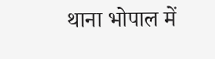थाना भोपाल में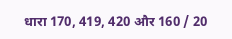धारा 170, 419, 420 और 160 / 20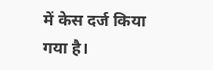में केस दर्ज किया गया है।